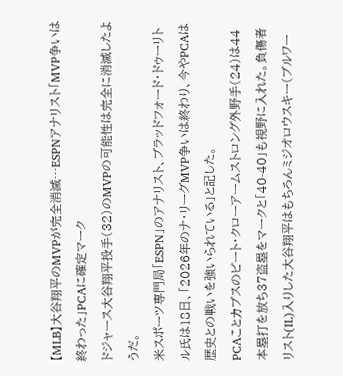【MLB】大谷翔平のMVPが完全消滅…ESPNアナリスト「MVP争いは終わった」PCAに確定マーク
ドジャース大谷翔平投手(32)のMVPの可能性は完全に消滅したようだ。
米スポーツ専門局「ESPN」のアナリスト、ブラッドフォード・ドゥーリトル氏は18日、「2026年のナ・リーグMVP争いは終わり、今やPCAは歴史との戦いを強いられている」と記した。
PCAことカブスのピート・クローアームストロング外野手(24)は44本塁打を放ち37盗塁をマークと「40-40」も視野に入れた。負傷者リスト(IL)入りした大谷翔平はもちろんミジオロウスキー(ブルワー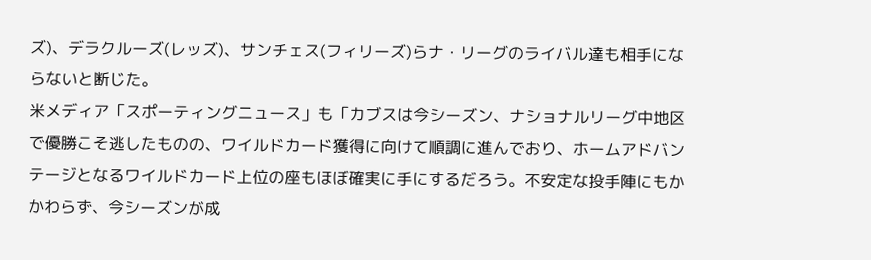ズ)、デラクルーズ(レッズ)、サンチェス(フィリーズ)らナ・リーグのライバル達も相手にならないと断じた。
米メディア「スポーティングニュース」も「カブスは今シーズン、ナショナルリーグ中地区で優勝こそ逃したものの、ワイルドカード獲得に向けて順調に進んでおり、ホームアドバンテージとなるワイルドカード上位の座もほぼ確実に手にするだろう。不安定な投手陣にもかかわらず、今シーズンが成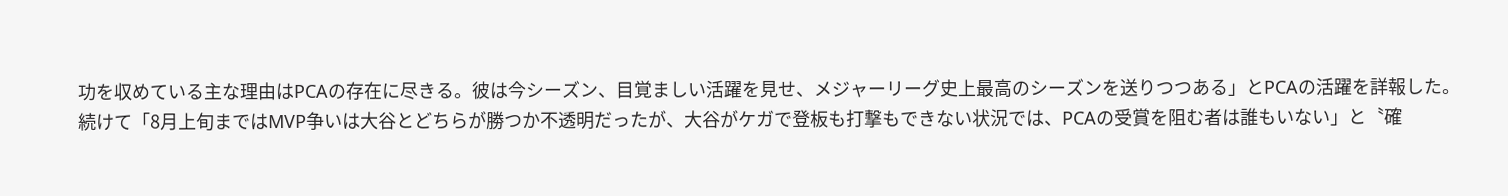功を収めている主な理由はPCAの存在に尽きる。彼は今シーズン、目覚ましい活躍を見せ、メジャーリーグ史上最高のシーズンを送りつつある」とPCAの活躍を詳報した。
続けて「8月上旬まではMVP争いは大谷とどちらが勝つか不透明だったが、大谷がケガで登板も打撃もできない状況では、PCAの受賞を阻む者は誰もいない」と〝確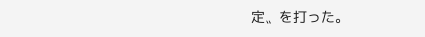定〟を打った。